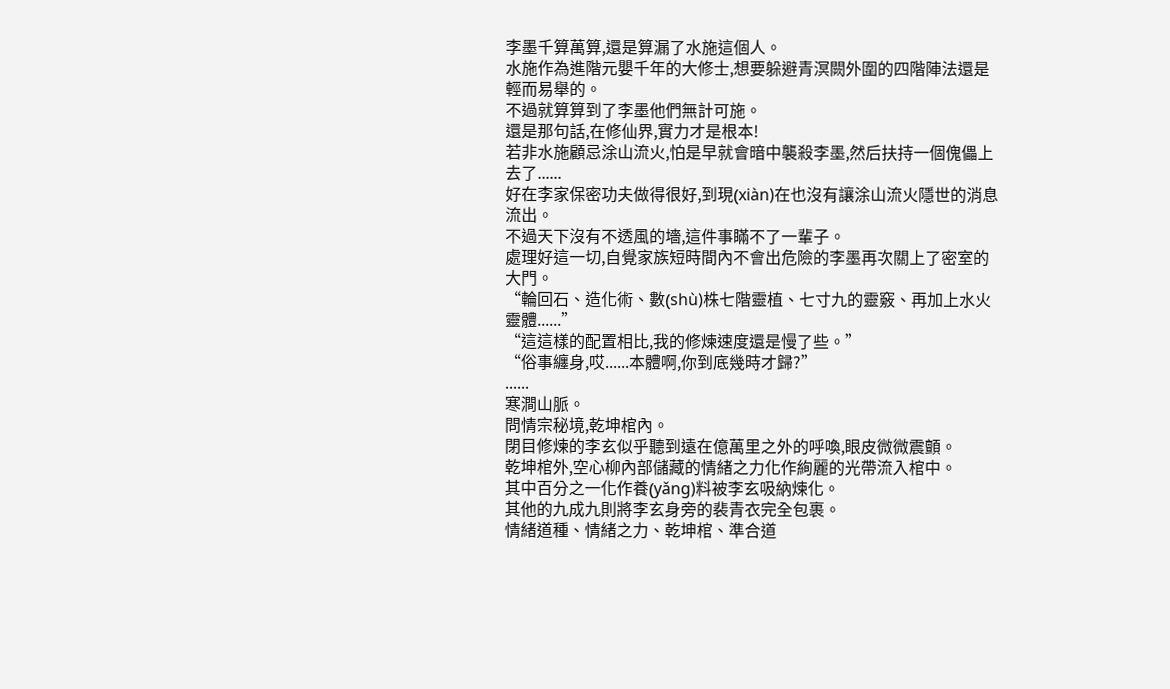李墨千算萬算,還是算漏了水施這個人。
水施作為進階元嬰千年的大修士,想要躲避青溟闕外圍的四階陣法還是輕而易舉的。
不過就算算到了李墨他們無計可施。
還是那句話,在修仙界,實力才是根本!
若非水施顧忌涂山流火,怕是早就會暗中襲殺李墨,然后扶持一個傀儡上去了......
好在李家保密功夫做得很好,到現(xiàn)在也沒有讓涂山流火隱世的消息流出。
不過天下沒有不透風的墻,這件事瞞不了一輩子。
處理好這一切,自覺家族短時間內不會出危險的李墨再次關上了密室的大門。
“輪回石、造化術、數(shù)株七階靈植、七寸九的靈竅、再加上水火靈體......”
“這這樣的配置相比,我的修煉速度還是慢了些。”
“俗事纏身,哎......本體啊,你到底幾時才歸?”
......
寒澗山脈。
問情宗秘境,乾坤棺內。
閉目修煉的李玄似乎聽到遠在億萬里之外的呼喚,眼皮微微震顫。
乾坤棺外,空心柳內部儲藏的情緒之力化作絢麗的光帶流入棺中。
其中百分之一化作養(yǎng)料被李玄吸納煉化。
其他的九成九則將李玄身旁的裴青衣完全包裹。
情緒道種、情緒之力、乾坤棺、準合道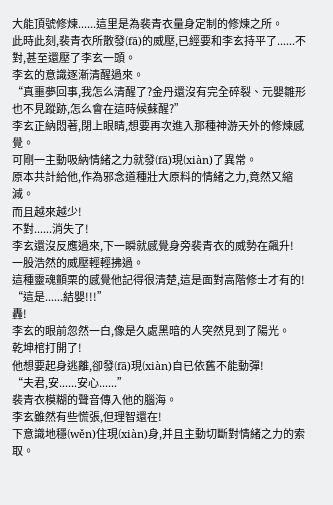大能頂號修煉......這里是為裴青衣量身定制的修煉之所。
此時此刻,裴青衣所散發(fā)的威壓,已經要和李玄持平了......不對,甚至還壓了李玄一頭。
李玄的意識逐漸清醒過來。
“真噩夢回事,我怎么清醒了?金丹還沒有完全碎裂、元嬰雛形也不見蹤跡,怎么會在這時候蘇醒?”
李玄正納悶著,閉上眼睛,想要再次進入那種神游天外的修煉感覺。
可剛一主動吸納情緒之力就發(fā)現(xiàn)了異常。
原本共計給他,作為邪念道種壯大原料的情緒之力,竟然又縮減。
而且越來越少!
不對......消失了!
李玄還沒反應過來,下一瞬就感覺身旁裴青衣的威勢在飆升!
一股浩然的威壓輕輕拂過。
這種靈魂顫栗的感覺他記得很清楚,這是面對高階修士才有的!
“這是......結嬰!!!”
轟!
李玄的眼前忽然一白,像是久處黑暗的人突然見到了陽光。
乾坤棺打開了!
他想要起身逃離,卻發(fā)現(xiàn)自已依舊不能動彈!
“夫君,安......安心......”
裴青衣模糊的聲音傳入他的腦海。
李玄雖然有些慌張,但理智還在!
下意識地穩(wěn)住現(xiàn)身,并且主動切斷對情緒之力的索取。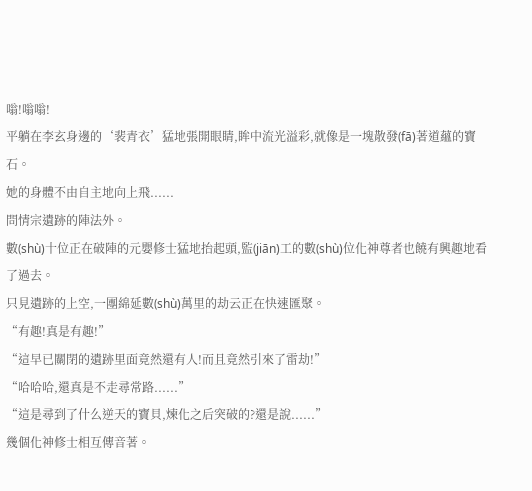嗡!嗡嗡!
平躺在李玄身邊的‘裴青衣’猛地張開眼睛,眸中流光溢彩,就像是一塊散發(fā)著道蘊的寶石。
她的身體不由自主地向上飛......
問情宗遺跡的陣法外。
數(shù)十位正在破陣的元嬰修士猛地抬起頭,監(jiān)工的數(shù)位化神尊者也饒有興趣地看了過去。
只見遺跡的上空,一團綿延數(shù)萬里的劫云正在快速匯聚。
“有趣!真是有趣!”
“這早已關閉的遺跡里面竟然還有人!而且竟然引來了雷劫!”
“哈哈哈,還真是不走尋常路......”
“這是尋到了什么逆天的寶貝,煉化之后突破的?還是說......”
幾個化神修士相互傳音著。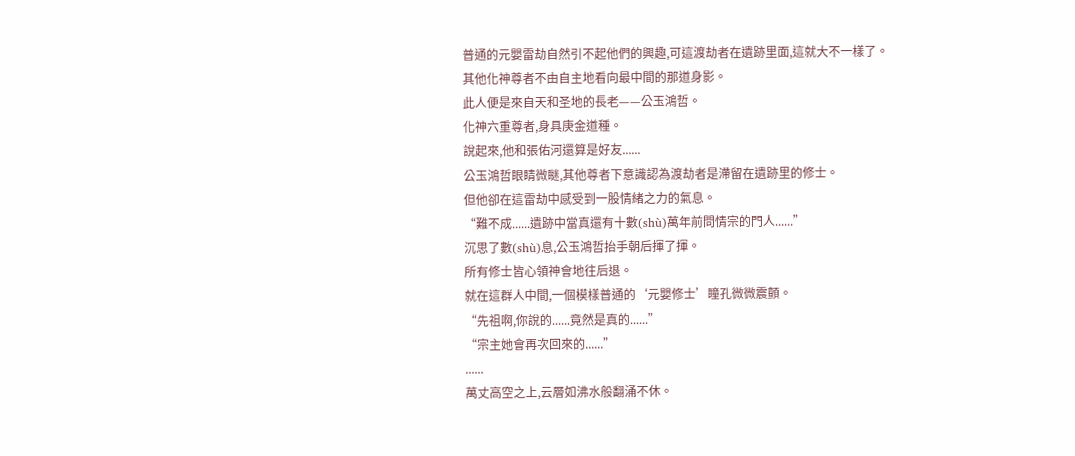普通的元嬰雷劫自然引不起他們的興趣,可這渡劫者在遺跡里面,這就大不一樣了。
其他化神尊者不由自主地看向最中間的那道身影。
此人便是來自天和圣地的長老——公玉鴻哲。
化神六重尊者,身具庚金道種。
說起來,他和張佑河還算是好友......
公玉鴻哲眼睛微瞇,其他尊者下意識認為渡劫者是滯留在遺跡里的修士。
但他卻在這雷劫中感受到一股情緒之力的氣息。
“難不成......遺跡中當真還有十數(shù)萬年前問情宗的門人......”
沉思了數(shù)息,公玉鴻哲抬手朝后揮了揮。
所有修士皆心領神會地往后退。
就在這群人中間,一個模樣普通的‘元嬰修士’瞳孔微微震顫。
“先祖啊,你說的......竟然是真的......”
“宗主她會再次回來的......”
......
萬丈高空之上,云層如沸水般翻涌不休。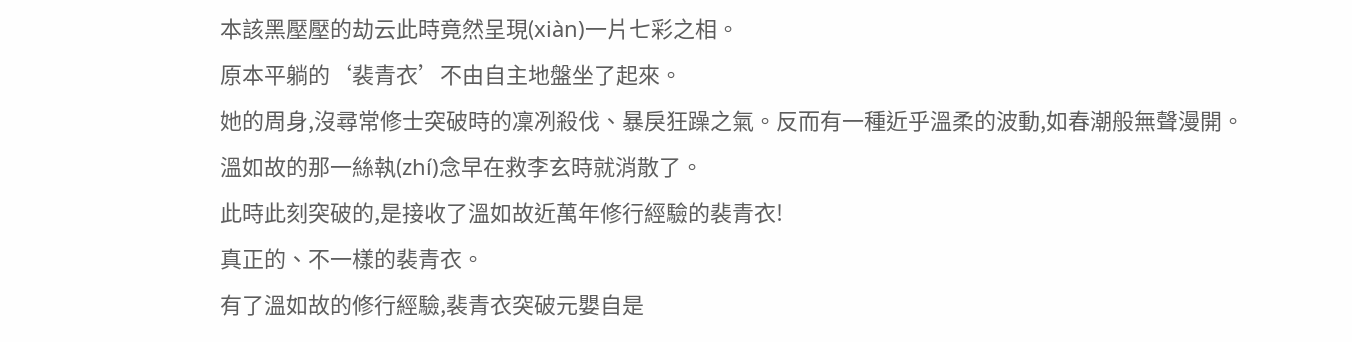本該黑壓壓的劫云此時竟然呈現(xiàn)一片七彩之相。
原本平躺的‘裴青衣’不由自主地盤坐了起來。
她的周身,沒尋常修士突破時的凜冽殺伐、暴戾狂躁之氣。反而有一種近乎溫柔的波動,如春潮般無聲漫開。
溫如故的那一絲執(zhí)念早在救李玄時就消散了。
此時此刻突破的,是接收了溫如故近萬年修行經驗的裴青衣!
真正的、不一樣的裴青衣。
有了溫如故的修行經驗,裴青衣突破元嬰自是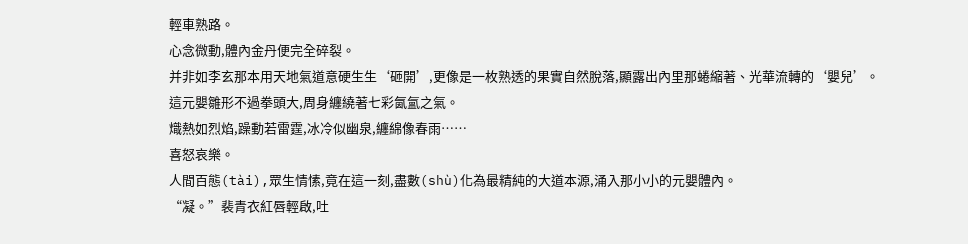輕車熟路。
心念微動,體內金丹便完全碎裂。
并非如李玄那本用天地氣道意硬生生‘砸開’,更像是一枚熟透的果實自然脫落,顯露出內里那蜷縮著、光華流轉的‘嬰兒’。
這元嬰雛形不過拳頭大,周身纏繞著七彩氤氳之氣。
熾熱如烈焰,躁動若雷霆,冰冷似幽泉,纏綿像春雨……
喜怒哀樂。
人間百態(tài),眾生情愫,竟在這一刻,盡數(shù)化為最精純的大道本源,涌入那小小的元嬰體內。
“凝。”裴青衣紅唇輕啟,吐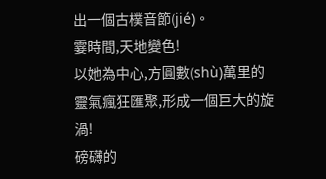出一個古樸音節(jié)。
霎時間,天地變色!
以她為中心,方圓數(shù)萬里的靈氣瘋狂匯聚,形成一個巨大的旋渦!
磅礴的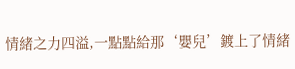情緒之力四溢,一點點給那‘嬰兒’鍍上了情緒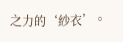之力的‘紗衣’。